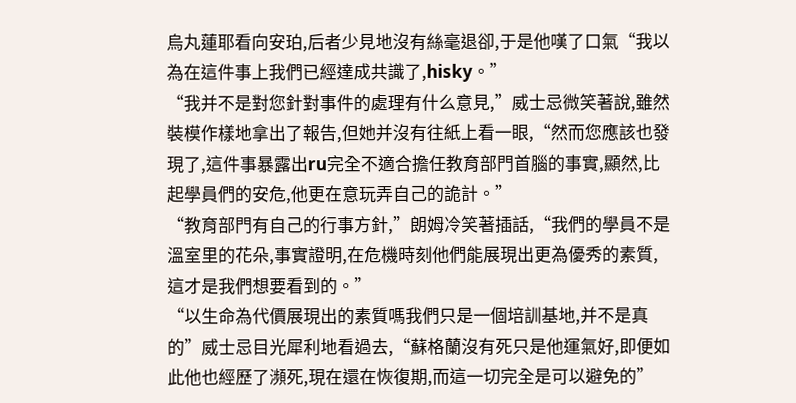烏丸蓮耶看向安珀,后者少見地沒有絲毫退卻,于是他嘆了口氣“我以為在這件事上我們已經達成共識了,hisky。”
“我并不是對您針對事件的處理有什么意見,”威士忌微笑著說,雖然裝模作樣地拿出了報告,但她并沒有往紙上看一眼,“然而您應該也發現了,這件事暴露出ru完全不適合擔任教育部門首腦的事實,顯然,比起學員們的安危,他更在意玩弄自己的詭計。”
“教育部門有自己的行事方針,”朗姆冷笑著插話,“我們的學員不是溫室里的花朵,事實證明,在危機時刻他們能展現出更為優秀的素質,這才是我們想要看到的。”
“以生命為代價展現出的素質嗎我們只是一個培訓基地,并不是真的”威士忌目光犀利地看過去,“蘇格蘭沒有死只是他運氣好,即便如此他也經歷了瀕死,現在還在恢復期,而這一切完全是可以避免的”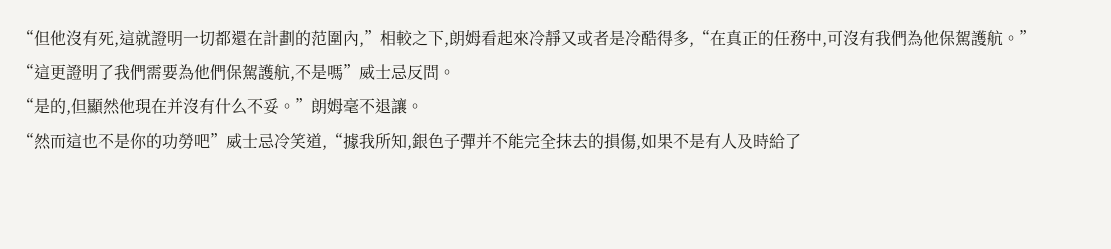“但他沒有死,這就證明一切都還在計劃的范圍內,”相較之下,朗姆看起來冷靜又或者是冷酷得多,“在真正的任務中,可沒有我們為他保駕護航。”
“這更證明了我們需要為他們保駕護航,不是嗎”威士忌反問。
“是的,但顯然他現在并沒有什么不妥。”朗姆毫不退讓。
“然而這也不是你的功勞吧”威士忌冷笑道,“據我所知,銀色子彈并不能完全抹去的損傷,如果不是有人及時給了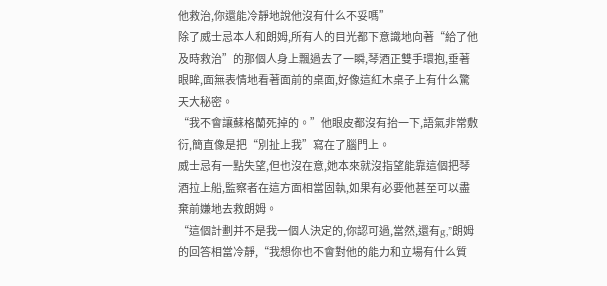他救治,你還能冷靜地說他沒有什么不妥嗎”
除了威士忌本人和朗姆,所有人的目光都下意識地向著“給了他及時救治”的那個人身上飄過去了一瞬,琴酒正雙手環抱,垂著眼眸,面無表情地看著面前的桌面,好像這紅木桌子上有什么驚天大秘密。
“我不會讓蘇格蘭死掉的。”他眼皮都沒有抬一下,語氣非常敷衍,簡直像是把“別扯上我”寫在了腦門上。
威士忌有一點失望,但也沒在意,她本來就沒指望能靠這個把琴酒拉上船,監察者在這方面相當固執,如果有必要他甚至可以盡棄前嫌地去救朗姆。
“這個計劃并不是我一個人決定的,你認可過,當然,還有g,”朗姆的回答相當冷靜,“我想你也不會對他的能力和立場有什么質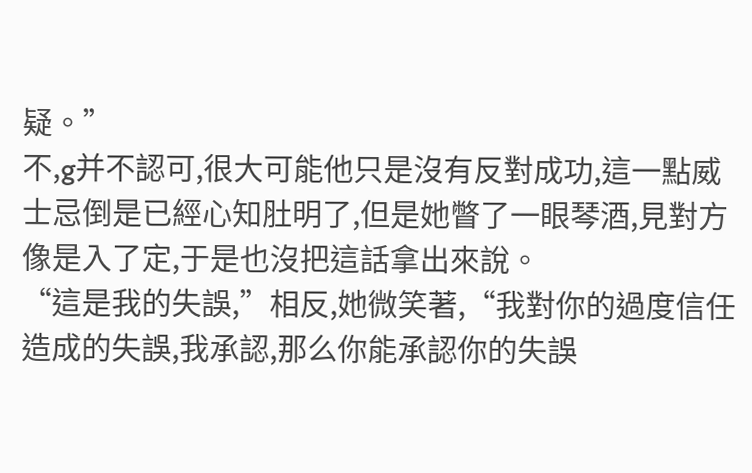疑。”
不,g并不認可,很大可能他只是沒有反對成功,這一點威士忌倒是已經心知肚明了,但是她瞥了一眼琴酒,見對方像是入了定,于是也沒把這話拿出來說。
“這是我的失誤,”相反,她微笑著,“我對你的過度信任造成的失誤,我承認,那么你能承認你的失誤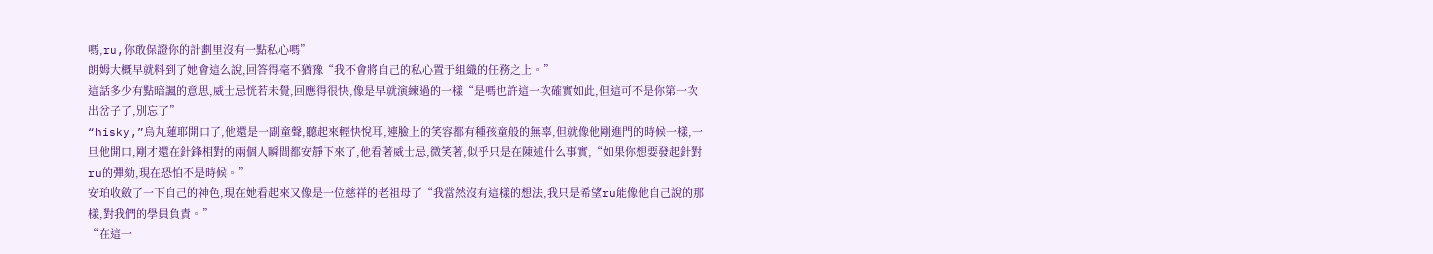嗎,ru,你敢保證你的計劃里沒有一點私心嗎”
朗姆大概早就料到了她會這么說,回答得毫不猶豫“我不會將自己的私心置于組織的任務之上。”
這話多少有點暗諷的意思,威士忌恍若未覺,回應得很快,像是早就演練過的一樣“是嗎也許這一次確實如此,但這可不是你第一次出岔子了,別忘了”
“hisky,”烏丸蓮耶開口了,他還是一副童聲,聽起來輕快悅耳,連臉上的笑容都有種孩童般的無辜,但就像他剛進門的時候一樣,一旦他開口,剛才還在針鋒相對的兩個人瞬間都安靜下來了,他看著威士忌,微笑著,似乎只是在陳述什么事實,“如果你想要發起針對ru的彈劾,現在恐怕不是時候。”
安珀收斂了一下自己的神色,現在她看起來又像是一位慈祥的老祖母了“我當然沒有這樣的想法,我只是希望ru能像他自己說的那樣,對我們的學員負責。”
“在這一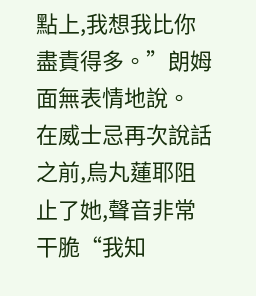點上,我想我比你盡責得多。”朗姆面無表情地說。
在威士忌再次說話之前,烏丸蓮耶阻止了她,聲音非常干脆“我知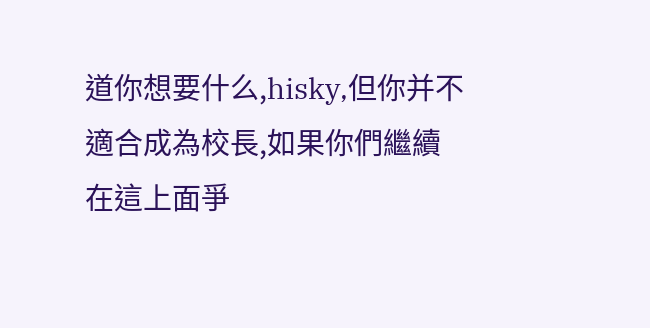道你想要什么,hisky,但你并不適合成為校長,如果你們繼續在這上面爭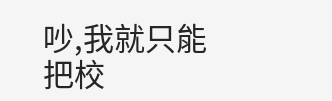吵,我就只能把校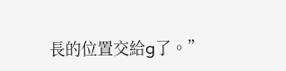長的位置交給g了。”